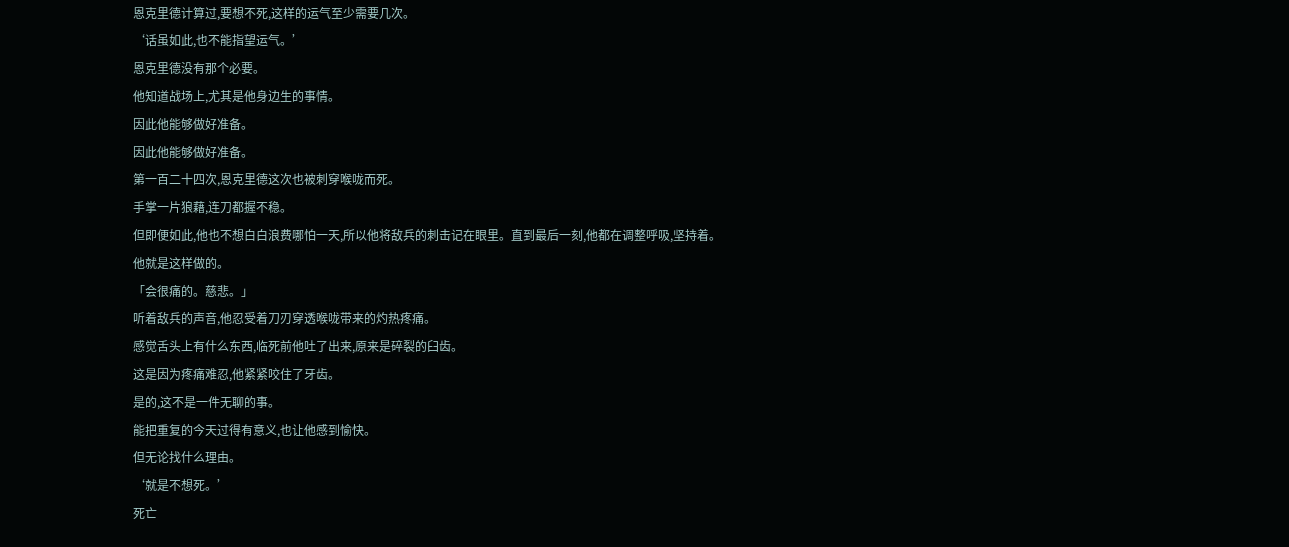恩克里德计算过,要想不死,这样的运气至少需要几次。
‘话虽如此,也不能指望运气。’
恩克里德没有那个必要。
他知道战场上,尤其是他身边生的事情。
因此他能够做好准备。
因此他能够做好准备。
第一百二十四次,恩克里德这次也被刺穿喉咙而死。
手掌一片狼藉,连刀都握不稳。
但即便如此,他也不想白白浪费哪怕一天,所以他将敌兵的刺击记在眼里。直到最后一刻,他都在调整呼吸,坚持着。
他就是这样做的。
「会很痛的。慈悲。」
听着敌兵的声音,他忍受着刀刃穿透喉咙带来的灼热疼痛。
感觉舌头上有什么东西,临死前他吐了出来,原来是碎裂的臼齿。
这是因为疼痛难忍,他紧紧咬住了牙齿。
是的,这不是一件无聊的事。
能把重复的今天过得有意义,也让他感到愉快。
但无论找什么理由。
‘就是不想死。’
死亡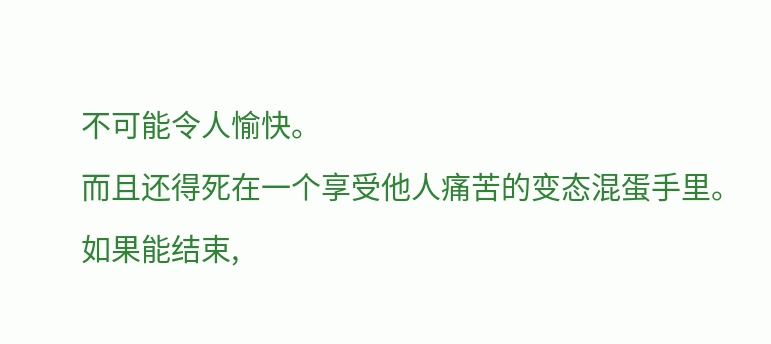不可能令人愉快。
而且还得死在一个享受他人痛苦的变态混蛋手里。
如果能结束,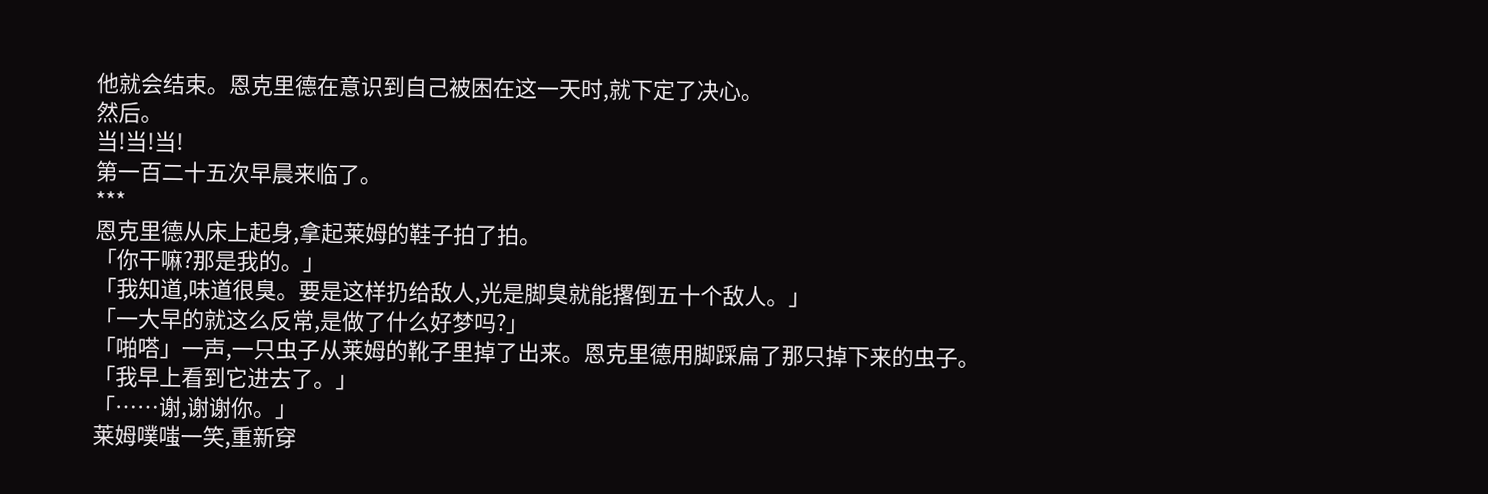他就会结束。恩克里德在意识到自己被困在这一天时,就下定了决心。
然后。
当!当!当!
第一百二十五次早晨来临了。
***
恩克里德从床上起身,拿起莱姆的鞋子拍了拍。
「你干嘛?那是我的。」
「我知道,味道很臭。要是这样扔给敌人,光是脚臭就能撂倒五十个敌人。」
「一大早的就这么反常,是做了什么好梦吗?」
「啪嗒」一声,一只虫子从莱姆的靴子里掉了出来。恩克里德用脚踩扁了那只掉下来的虫子。
「我早上看到它进去了。」
「……谢,谢谢你。」
莱姆噗嗤一笑,重新穿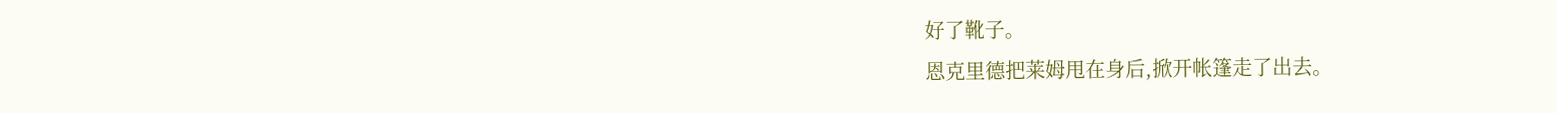好了靴子。
恩克里德把莱姆甩在身后,掀开帐篷走了出去。